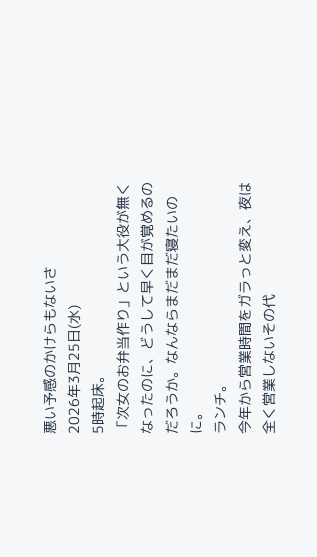悪い予感のかけらもないさ
2026年3月25日(水)
5時起床。
「次女のお弁当作り」という大役が無くなったのに、どうして早く目が覚めるのだろうか。なんならまだまだ寝たいのに。
ランチ。
今年から営業時間をガラっと変え、夜は全く営業しないその代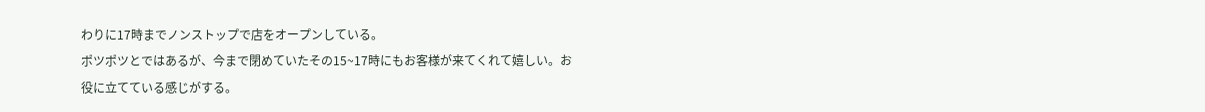わりに17時までノンストップで店をオープンしている。
ポツポツとではあるが、今まで閉めていたその15~17時にもお客様が来てくれて嬉しい。お役に立てている感じがする。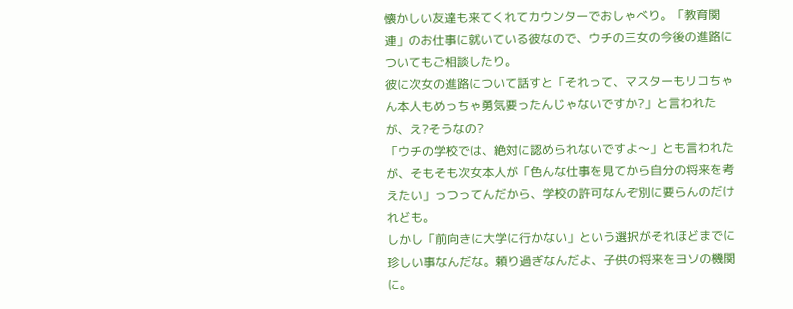懐かしい友達も来てくれてカウンターでおしゃべり。「教育関連」のお仕事に就いている彼なので、ウチの三女の今後の進路についてもご相談したり。
彼に次女の進路について話すと「それって、マスターもリコちゃん本人もめっちゃ勇気要ったんじゃないですか?」と言われたが、え?そうなの?
「ウチの学校では、絶対に認められないですよ〜」とも言われたが、そもそも次女本人が「色んな仕事を見てから自分の将来を考えたい」っつってんだから、学校の許可なんぞ別に要らんのだけれども。
しかし「前向きに大学に行かない」という選択がそれほどまでに珍しい事なんだな。頼り過ぎなんだよ、子供の将来をヨソの機関に。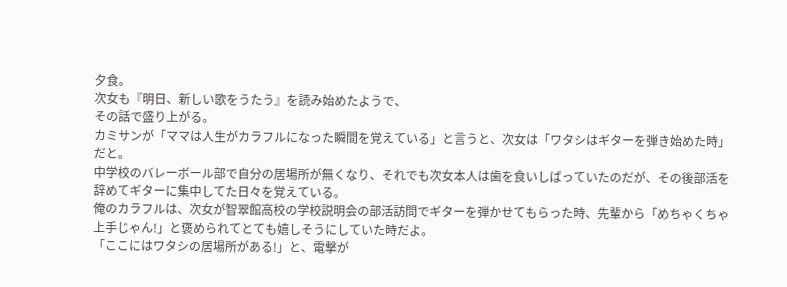夕食。
次女も『明日、新しい歌をうたう』を読み始めたようで、
その話で盛り上がる。
カミサンが「ママは人生がカラフルになった瞬間を覚えている」と言うと、次女は「ワタシはギターを弾き始めた時」だと。
中学校のバレーボール部で自分の居場所が無くなり、それでも次女本人は歯を食いしばっていたのだが、その後部活を辞めてギターに集中してた日々を覚えている。
俺のカラフルは、次女が智翠館高校の学校説明会の部活訪問でギターを弾かせてもらった時、先輩から「めちゃくちゃ上手じゃん!」と褒められてとても嬉しそうにしていた時だよ。
「ここにはワタシの居場所がある!」と、電撃が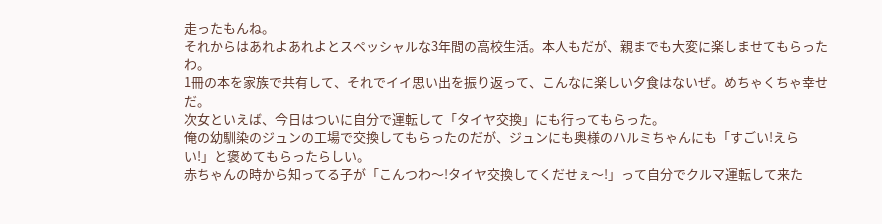走ったもんね。
それからはあれよあれよとスペッシャルな3年間の高校生活。本人もだが、親までも大変に楽しませてもらったわ。
1冊の本を家族で共有して、それでイイ思い出を振り返って、こんなに楽しい夕食はないぜ。めちゃくちゃ幸せだ。
次女といえば、今日はついに自分で運転して「タイヤ交換」にも行ってもらった。
俺の幼馴染のジュンの工場で交換してもらったのだが、ジュンにも奥様のハルミちゃんにも「すごい!えらい!」と褒めてもらったらしい。
赤ちゃんの時から知ってる子が「こんつわ〜!タイヤ交換してくだせぇ〜!」って自分でクルマ運転して来た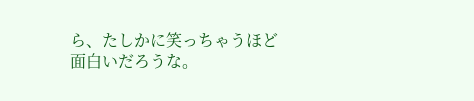ら、たしかに笑っちゃうほど面白いだろうな。